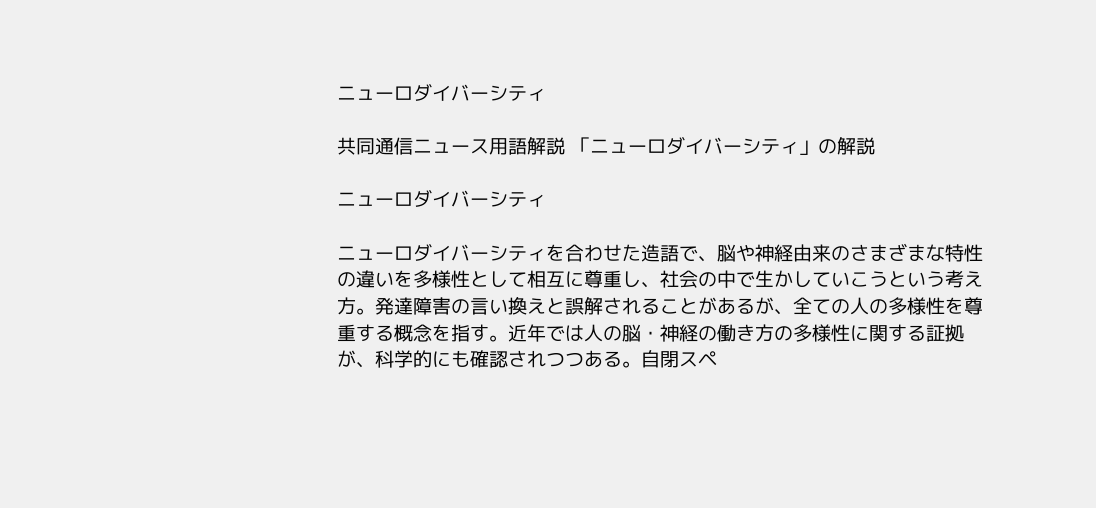ニューロダイバーシティ

共同通信ニュース用語解説 「ニューロダイバーシティ」の解説

ニューロダイバーシティ

ニューロダイバーシティを合わせた造語で、脳や神経由来のさまざまな特性の違いを多様性として相互に尊重し、社会の中で生かしていこうという考え方。発達障害の言い換えと誤解されることがあるが、全ての人の多様性を尊重する概念を指す。近年では人の脳・神経の働き方の多様性に関する証拠が、科学的にも確認されつつある。自閉スペ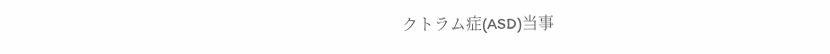クトラム症(ASD)当事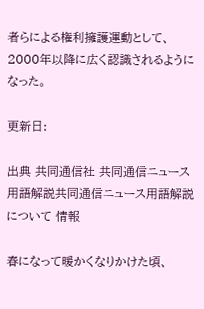者らによる権利擁護運動として、2000年以降に広く認識されるようになった。

更新日:

出典 共同通信社 共同通信ニュース用語解説共同通信ニュース用語解説について 情報

春になって暖かくなりかけた頃、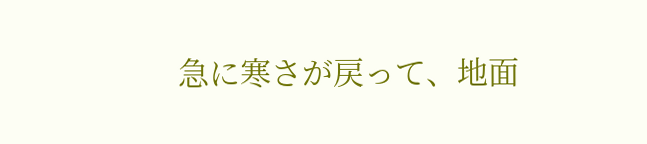急に寒さが戻って、地面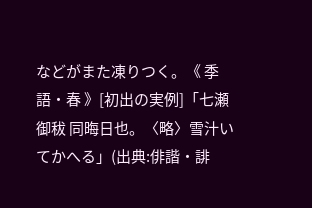などがまた凍りつく。《 季語・春 》[初出の実例]「七瀬御秡 同晦日也。〈略〉雪汁いてかへる」(出典:俳諧・誹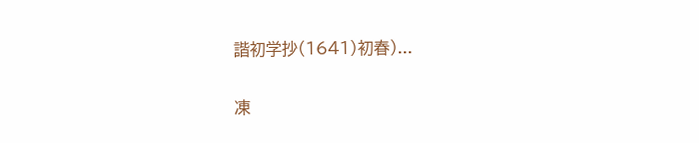諧初学抄(1641)初春)...

凍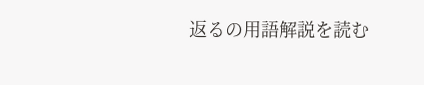返るの用語解説を読む